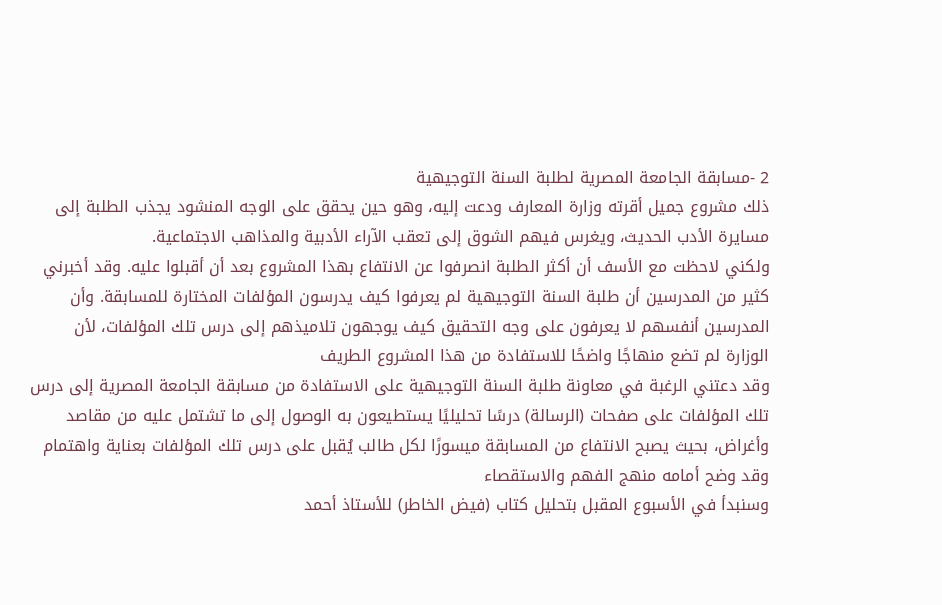2 -مسابقة الجامعة المصرية لطلبة السنة التوجيهية
ذلك مشروع جميل أقرته وزارة المعارف ودعت إليه، وهو حين يحقق على الوجه المنشود يجذب الطلبة إلى مسايرة الأدب الحديث، ويغرس فيهم الشوق إلى تعقب الآراء الأدبية والمذاهب الاجتماعية.
ولكني لاحظت مع الأسف أن أكثر الطلبة انصرفوا عن الانتفاع بهذا المشروع بعد أن أقبلوا عليه. وقد أخبرني كثير من المدرسين أن طلبة السنة التوجيهية لم يعرفوا كيف يدرسون المؤلفات المختارة للمسابقة. وأن المدرسين أنفسهم لا يعرفون على وجه التحقيق كيف يوجهون تلاميذهم إلى درس تلك المؤلفات، لأن الوزارة لم تضع منهاجًا واضحًا للاستفادة من هذا المشروع الطريف
وقد دعتني الرغبة في معاونة طلبة السنة التوجيهية على الاستفادة من مسابقة الجامعة المصرية إلى درس تلك المؤلفات على صفحات (الرسالة) درسًا تحليليًا يستطيعون به الوصول إلى ما تشتمل عليه من مقاصد وأغراض، بحيث يصبح الانتفاع من المسابقة ميسورًا لكل طالب يُقبل على درس تلك المؤلفات بعناية واهتمام وقد وضح أمامه منهج الفهم والاستقصاء
وسنبدأ في الأسبوع المقبل بتحليل كتاب (فيض الخاطر) للأستاذ أحمد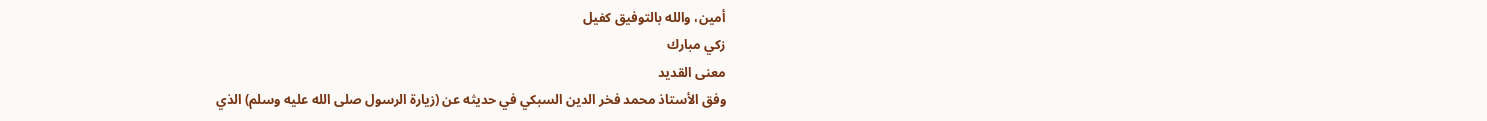أمين، والله بالتوفيق كفيل
زكي مبارك
معنى القديد
وفق الأستاذ محمد فخر الدين السبكي في حديثه عن (زيارة الرسول صلى الله عليه وسلم) الذي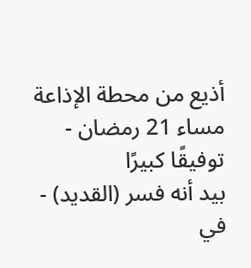أذيع من محطة الإذاعة مساء 21 رمضان - توفيقًا كبيرًا
بيد أنه فسر (القديد) - في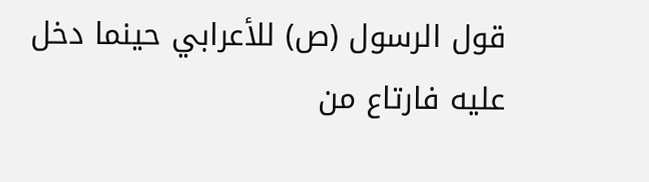قول الرسول (ص) للأعرابي حينما دخل عليه فارتاع من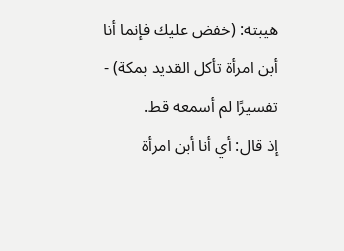هيبته: (خفض عليك فإنما أنا أبن امرأة تأكل القديد بمكة) - تفسيرًا لم أسمعه قط.
إذ قال: أي أنا أبن امرأة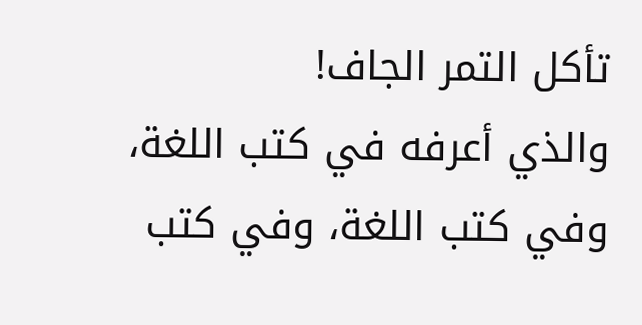تأكل التمر الجاف!
والذي أعرفه في كتب اللغة، وفي كتب اللغة، وفي كتب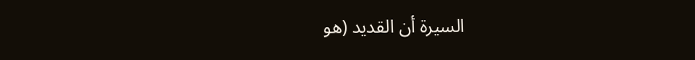السيرة أن القديد (هو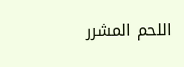اللحم المشرر